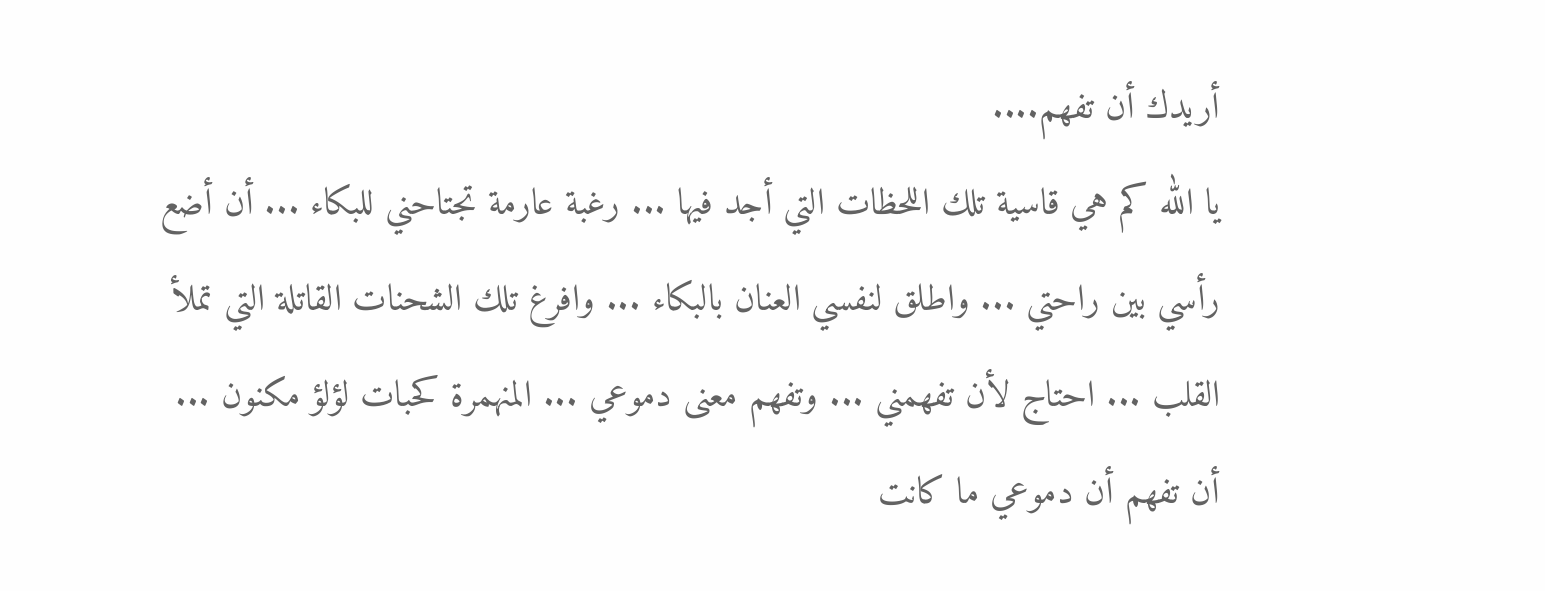أريدك أن تفهم....
يا الله كم هي قاسية تلك اللحظات التي أجد فيها ... رغبة عارمة تجتاحني للبكاء ... أن أضع رأسي بين راحتي ... واطلق لنفسي العنان بالبكاء ... وافرغ تلك الشحنات القاتلة التي تملأ القلب ... احتاج لأن تفهمني ... وتفهم معنى دموعي ... المنهمرة كحبات لؤلؤ مكنون ... أن تفهم أن دموعي ما كانت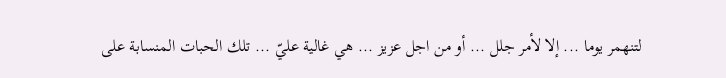لتنهمر يوما ... إلا لأمر جلل ... أو من اجل عزيز ... هي غالية عليّ ... تلك الحبات المنسابة على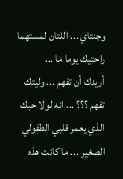وجنتاي ... اللتان لمستهما راحتيك يوما ما ...
أريدك أن تفهم ... وليتك تفهم ؟؟؟ ... انه لولا حبك الذي يعمر قلبي الطفولي الصغير ... ما كانت هذه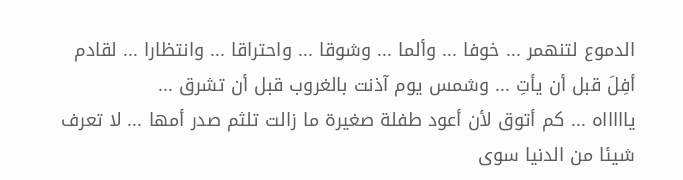الدموع لتنهمر ... خوفا ... وألما ... وشوقا ... واحتراقا ... وانتظارا ... لقادم أفِلَ قبل أن يأتِ ... وشمس يوم آذنت بالغروب قبل أن تشرق ...
ياااااه ... كم أتوق لأن أعود طفلة صغيرة ما زالت تلثم صدر أمها ... لا تعرف شيئا من الدنيا سوى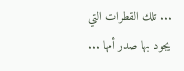... تلك القطرات التي يجود بها صدر أمها ...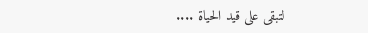لتبقى على قيد الحياة ....